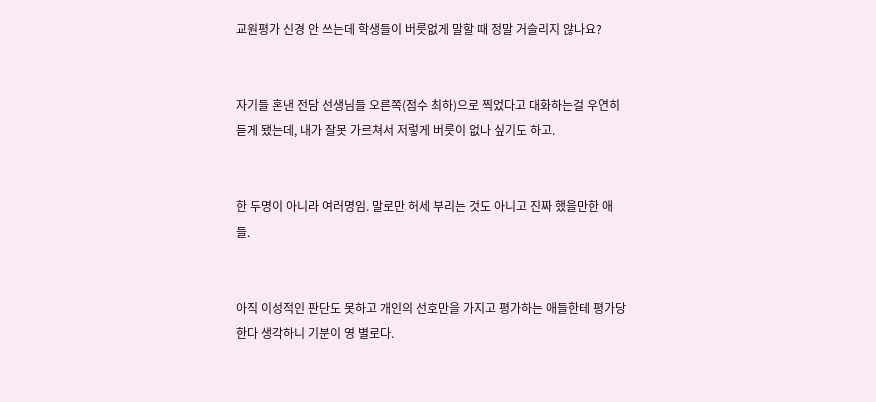교원평가 신경 안 쓰는데 학생들이 버릇없게 말할 때 정말 거슬리지 않나요?


자기들 혼낸 전담 선생님들 오른쪽(점수 최하)으로 찍었다고 대화하는걸 우연히 듣게 됐는데, 내가 잘못 가르쳐서 저렇게 버릇이 없나 싶기도 하고.


한 두명이 아니라 여러명임. 말로만 허세 부리는 것도 아니고 진짜 했을만한 애들.


아직 이성적인 판단도 못하고 개인의 선호만을 가지고 평가하는 애들한테 평가당한다 생각하니 기분이 영 별로다.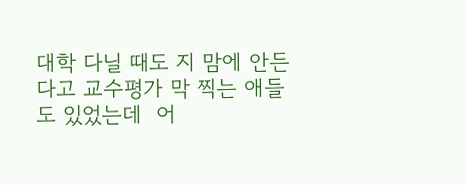대학 다닐 때도 지 맘에 안든다고 교수평가 막 찍는 애들도 있었는데  어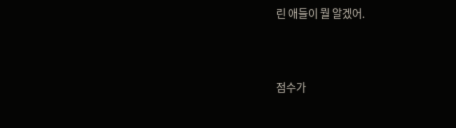린 애들이 뭘 알겠어.


점수가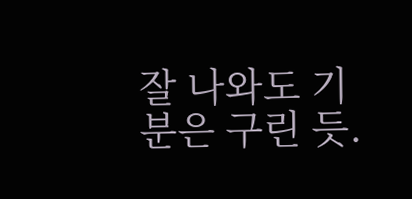잘 나와도 기분은 구린 듯.